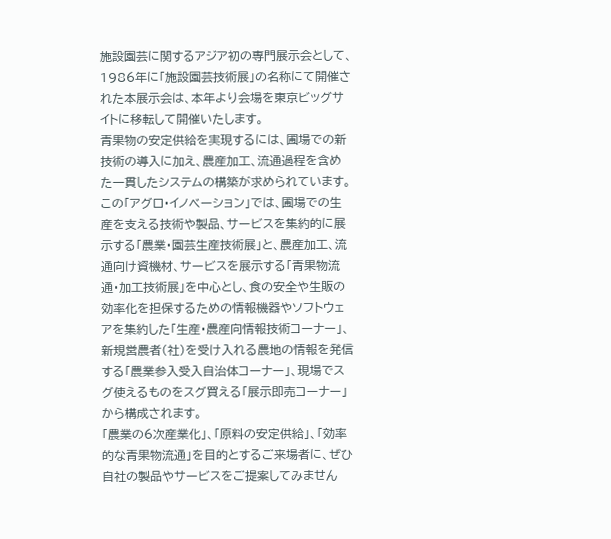施設園芸に関するアジア初の専門展示会として、1986年に「施設園芸技術展」の名称にて開催された本展示会は、本年より会場を東京ビッグサイトに移転して開催いたします。
青果物の安定供給を実現するには、圃場での新技術の導入に加え、農産加工、流通過程を含めた一貫したシステムの構築が求められています。この「アグロ・イノベーション」では、圃場での生産を支える技術や製品、サービスを集約的に展示する「農業・園芸生産技術展」と、農産加工、流通向け資機材、サービスを展示する「青果物流通・加工技術展」を中心とし、食の安全や生販の効率化を担保するための情報機器やソフトウェアを集約した「生産・農産向情報技術コーナー」、新規営農者(社)を受け入れる農地の情報を発信する「農業参入受入自治体コーナー」、現場でスグ使えるものをスグ買える「展示即売コーナー」から構成されます。
「農業の6次産業化」、「原料の安定供給」、「効率的な青果物流通」を目的とするご来場者に、ぜひ自社の製品やサービスをご提案してみません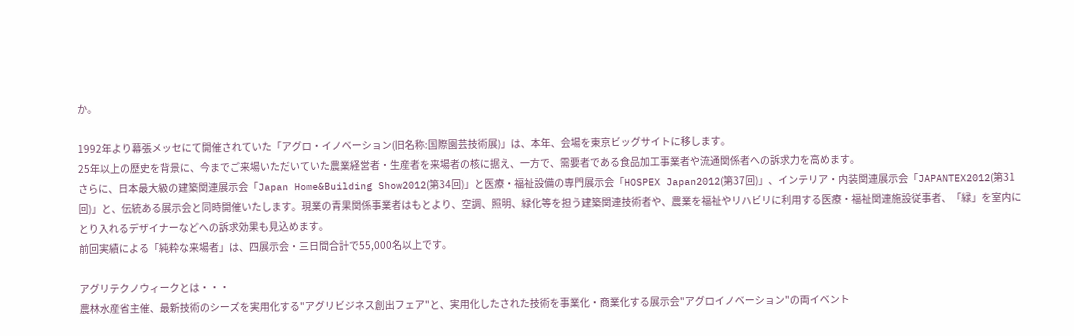か。

1992年より幕張メッセにて開催されていた「アグロ・イノベーション(旧名称:国際園芸技術展)」は、本年、会場を東京ビッグサイトに移します。
25年以上の歴史を背景に、今までご来場いただいていた農業経営者・生産者を来場者の核に据え、一方で、需要者である食品加工事業者や流通関係者への訴求力を高めます。
さらに、日本最大級の建築関連展示会「Japan Home&Building Show2012(第34回)」と医療・福祉設備の専門展示会「HOSPEX Japan2012(第37回)」、インテリア・内装関連展示会「JAPANTEX2012(第31回)」と、伝統ある展示会と同時開催いたします。現業の青果関係事業者はもとより、空調、照明、緑化等を担う建築関連技術者や、農業を福祉やリハビリに利用する医療・福祉関連施設従事者、「緑」を室内にとり入れるデザイナーなどへの訴求効果も見込めます。
前回実績による「純粋な来場者」は、四展示会・三日間合計で55,000名以上です。

アグリテクノウィークとは・・・
農林水産省主催、最新技術のシーズを実用化する"アグリビジネス創出フェア"と、実用化したされた技術を事業化・商業化する展示会"アグロイノベーション"の両イベント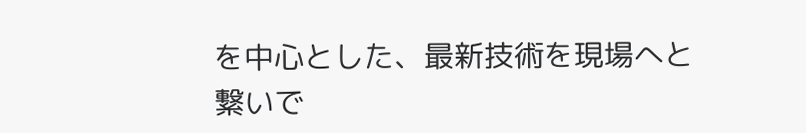を中心とした、最新技術を現場へと繋いで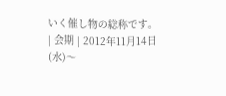いく催し物の総称です。
| 会期 | 2012年11月14日(水)〜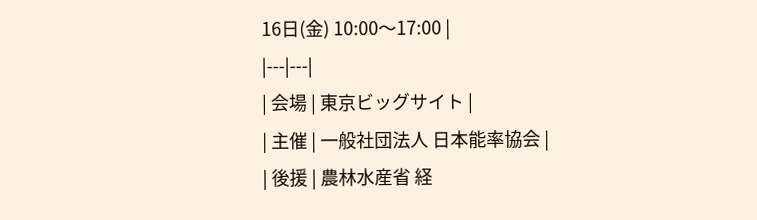16日(金) 10:00〜17:00 |
|---|---|
| 会場 | 東京ビッグサイト |
| 主催 | 一般社団法人 日本能率協会 |
| 後援 | 農林水産省 経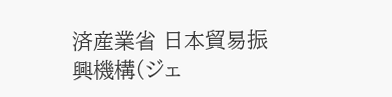済産業省 日本貿易振興機構(ジェ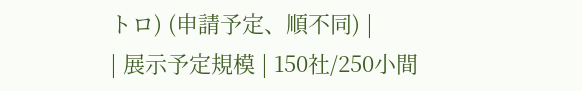トロ) (申請予定、順不同) |
| 展示予定規模 | 150社/250小間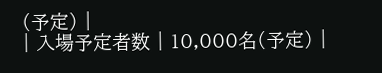(予定) |
| 入場予定者数 | 10,000名(予定) |